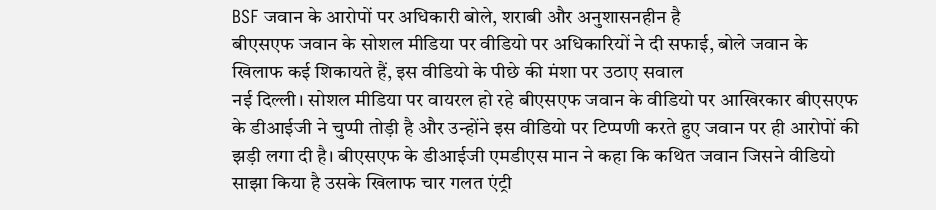BSF जवान के आरोपों पर अधिकारी बोले, शराबी और अनुशासनहीन है
बीएसएफ जवान के सोशल मीडिया पर वीडियो पर अधिकारियों ने दी सफाई, बोले जवान के खिलाफ कई शिकायते हैं, इस वीडियो के पीछे की मंशा पर उठाए सवाल
नई दिल्ली। सोशल मीडिया पर वायरल हो रहे बीएसएफ जवान के वीडियो पर आखिरकार बीएसएफ के डीआईजी ने चुप्पी तोड़ी है और उन्होंने इस वीडियो पर टिप्पणी करते हुए जवान पर ही आरोपों की झड़ी लगा दी है। बीएसएफ के डीआईजी एमडीएस मान ने कहा कि कथित जवान जिसने वीडियो साझा किया है उसके खिलाफ चार गलत एंट्री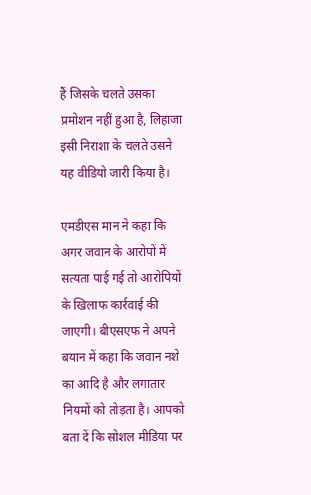हैं जिसके चलते उसका प्रमोशन नहीं हुआ है, लिहाजा इसी निराशा के चलते उसने यह वीडियो जारी किया है।

एमडीएस मान ने कहा कि अगर जवान के आरोपों में सत्यता पाई गई तो आरोपियों के खिलाफ कार्रवाई की जाएगी। बीएसएफ ने अपने बयान में कहा कि जवान नशे का आदि है और लगातार नियमों को तोड़ता है। आपको बता दें कि सोशल मीडिया पर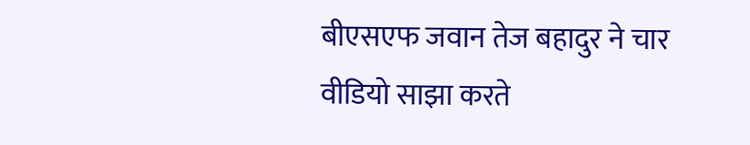बीएसएफ जवान तेज बहादुर ने चार वीडियो साझा करते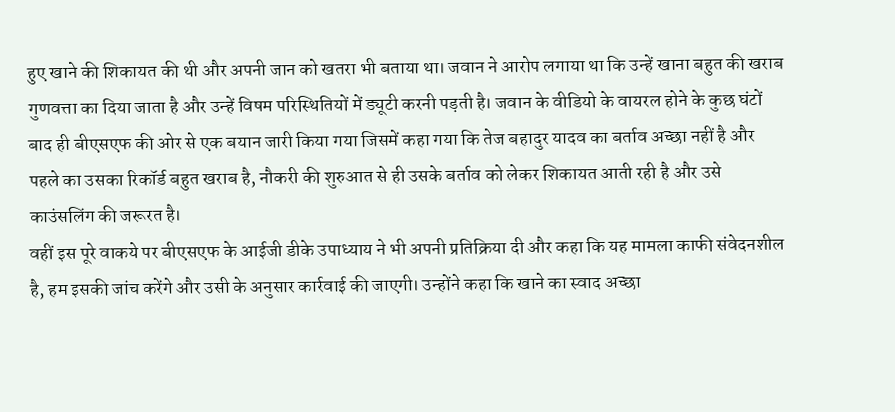हुए खाने की शिकायत की थी और अपनी जान को खतरा भी बताया था। जवान ने आरोप लगाया था कि उन्हें खाना बहुत की खराब गुणवत्ता का दिया जाता है और उन्हें विषम परिस्थितियों में ड्यूटी करनी पड़ती है। जवान के वीडियो के वायरल होने के कुछ घंटों बाद ही बीएसएफ की ओर से एक बयान जारी किया गया जिसमें कहा गया कि तेज बहादुर यादव का बर्ताव अच्छा नहीं है और पहले का उसका रिकॉर्ड बहुत खराब है, नौकरी की शुरुआत से ही उसके बर्ताव को लेकर शिकायत आती रही है और उसे काउंसलिंग की जरूरत है।
वहीं इस पूरे वाकये पर बीएसएफ के आईजी डीके उपाध्याय ने भी अपनी प्रतिक्रिया दी और कहा कि यह मामला काफी संवेदनशील है, हम इसकी जांच करेंगे और उसी के अनुसार कार्रवाई की जाएगी। उन्होंने कहा कि खाने का स्वाद अच्छा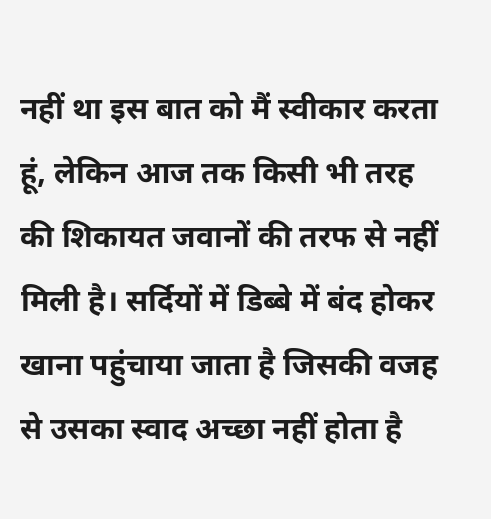नहीं था इस बात को मैं स्वीकार करता हूं, लेकिन आज तक किसी भी तरह की शिकायत जवानों की तरफ से नहीं मिली है। सर्दियों में डिब्बे में बंद होकर खाना पहुंचाया जाता है जिसकी वजह से उसका स्वाद अच्छा नहीं होता है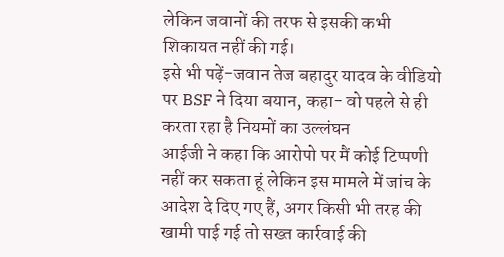लेकिन जवानों की तरफ से इसकी कभी शिकायत नहीं की गई।
इसे भी पढ़ें-जवान तेज बहादुर यादव के वीडियो पर BSF ने दिया बयान, कहा- वो पहले से ही करता रहा है नियमों का उल्लंघन
आईजी ने कहा कि आरोपो पर मैं कोई टिप्पणी नहीं कर सकता हूं लेकिन इस मामले में जांच के आदेश दे दिए गए हैं, अगर किसी भी तरह की खामी पाई गई तो सख्त कार्रवाई की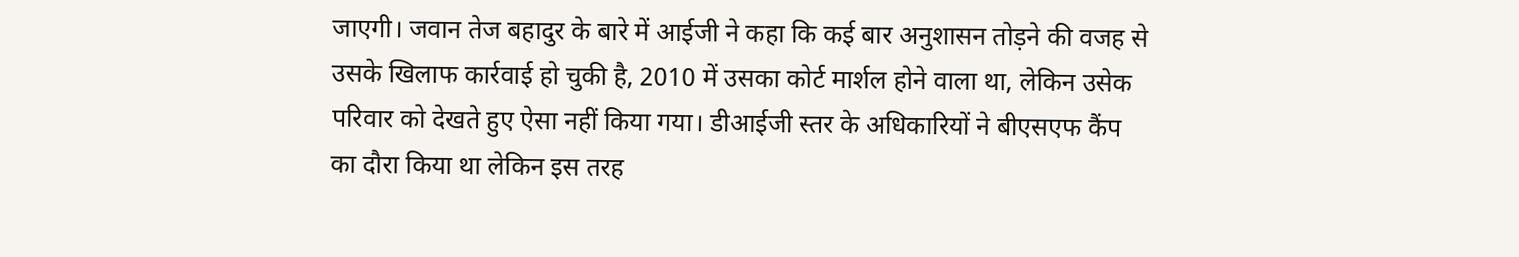जाएगी। जवान तेज बहादुर के बारे में आईजी ने कहा कि कई बार अनुशासन तोड़ने की वजह से उसके खिलाफ कार्रवाई हो चुकी है, 2010 में उसका कोर्ट मार्शल होने वाला था, लेकिन उसेक परिवार को देखते हुए ऐसा नहीं किया गया। डीआईजी स्तर के अधिकारियों ने बीएसएफ कैंप का दौरा किया था लेकिन इस तरह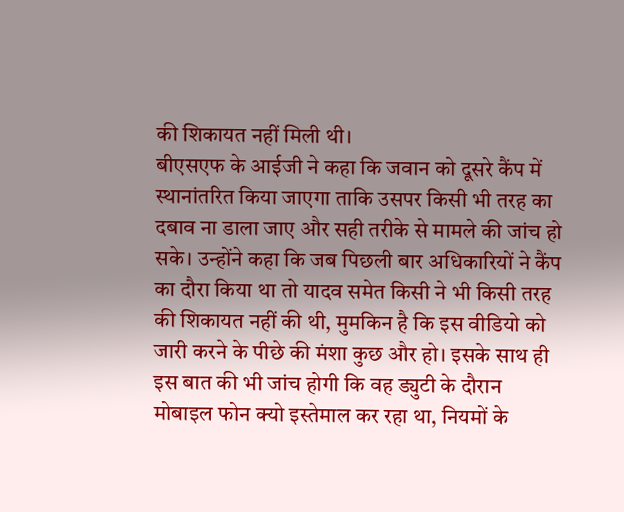की शिकायत नहीं मिली थी।
बीएसएफ के आईजी ने कहा कि जवान को दूसरे कैंप में स्थानांतरित किया जाएगा ताकि उसपर किसी भी तरह का दबाव ना डाला जाए और सही तरीके से मामले की जांच हो सके। उन्होंने कहा कि जब पिछली बार अधिकारियों ने कैंप का दौरा किया था तो यादव समेत किसी ने भी किसी तरह की शिकायत नहीं की थी, मुमकिन है कि इस वीडियो को जारी करने के पीछे की मंशा कुछ और हो। इसके साथ ही इस बात की भी जांच होगी कि वह ड्युटी के दौरान मोबाइल फोन क्यो इस्तेमाल कर रहा था, नियमों के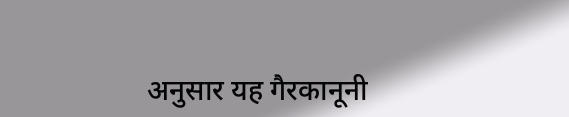अनुसार यह गैरकानूनी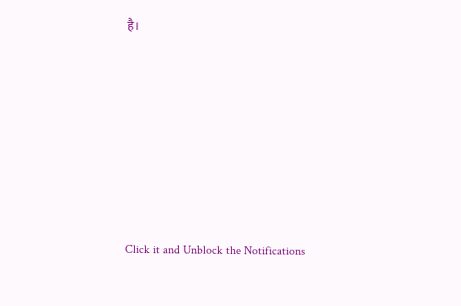है।












Click it and Unblock the Notifications